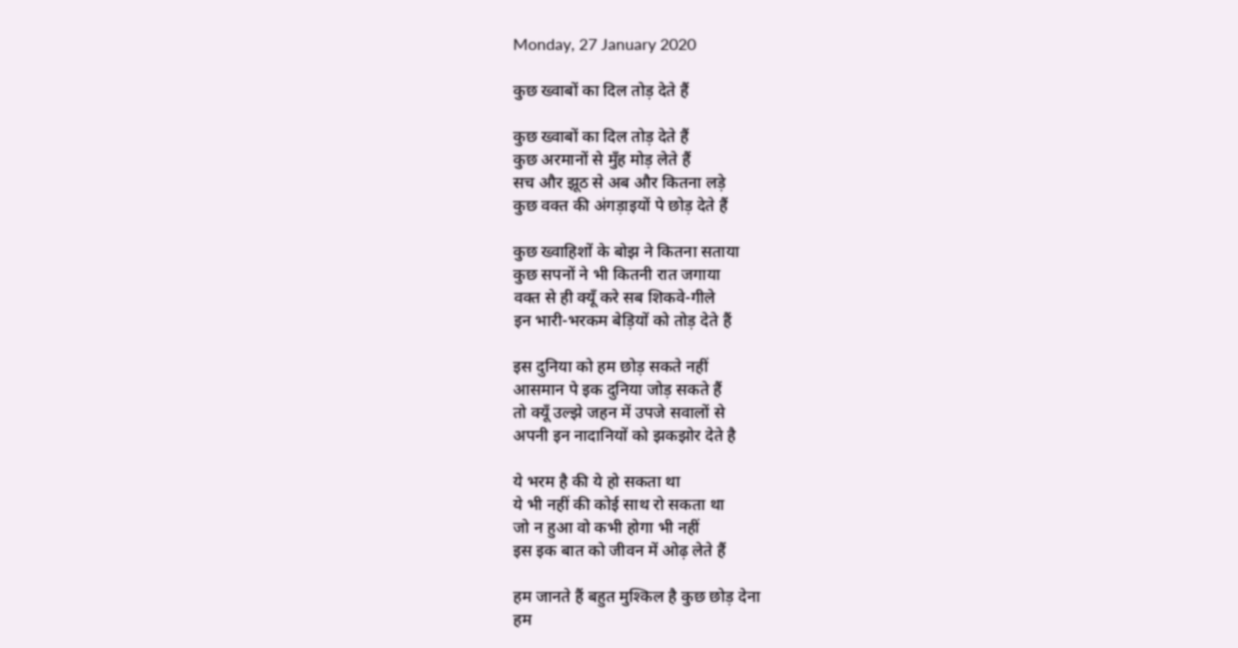Monday, 27 January 2020

कुछ ख्वाबों का दिल तोड़ देते हैं

कुछ ख्वाबों का दिल तोड़ देते हैं
कुछ अरमानों से मुँह मोड़ लेते हैं
सच और झूठ से अब और कितना लड़े
कुछ वक्त की अंगड़ाइयों पे छोड़ देते हैं

कुछ ख्वाहिशों के बोझ ने कितना सताया
कुछ सपनों ने भी कितनी रात जगाया
वक्त से ही क्यूँ करे सब शिकवे-गीले
इन भारी-भरकम बेड़ियों को तोड़ देते हैं

इस दुनिया को हम छोड़ सकते नहीं
आसमान पे इक दुनिया जोड़ सकते हैं
तो क्यूँ उल्झे जहन में उपजे सवालों से
अपनी इन नादानियों को झकझोर देते है

ये भरम है की ये हो सकता था
ये भी नहीं की कोई साथ रो सकता था
जो न हुआ वो कभी होगा भी नहीं
इस इक बात को जीवन में ओढ़ लेते हैं

हम जानते हैं बहुत मुश्किल है कुछ छोड़ देना
हम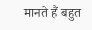मानते हैं बहुत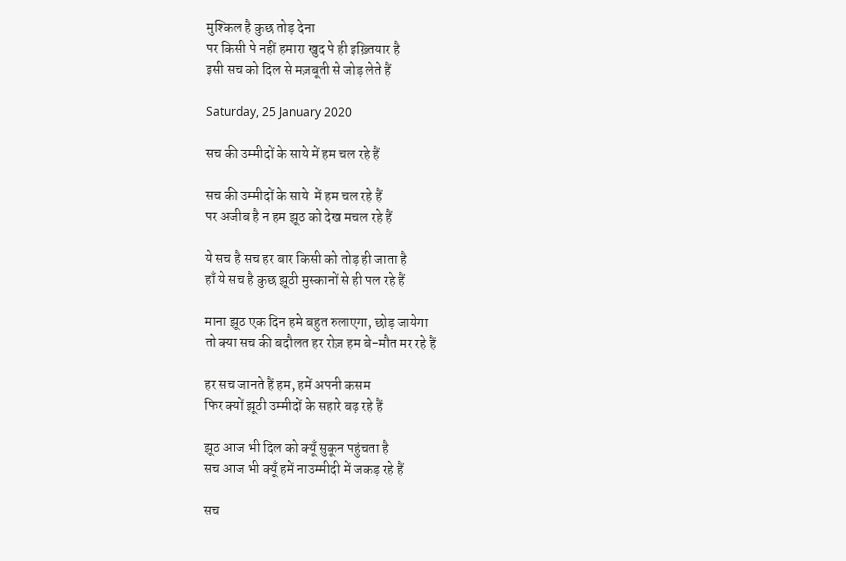मुश्किल है कुछ तोड़ देना
पर किसी पे नहीं हमारा खुद पे ही इख़्तियार है
इसी सच को दिल से मज़बूती से जोड़ लेते हैं

Saturday, 25 January 2020

सच की उम्मीदों के साये में हम चल रहे हैं

सच की उम्मीदों के साये  में हम चल रहे हैं
पर अजीब है न हम झूठ को देख मचल रहे हैं

ये सच है सच हर बार किसी को तोड़ ही जाता है
हाँ ये सच है कुछ झूठी मुस्कानों से ही पल रहे हैं

माना झूठ एक दिन हमे बहुत रुलाएगा, छोड़ जायेगा
तो क्या सच की बदौलत हर रोज़ हम बे-मौत मर रहे हैं

हर सच जानते हैं हम, हमें अपनी कसम
फिर क्यों झूठी उम्मीदों के सहारे बढ़ रहे हैं

झूठ आज भी दिल को क्यूँ सुकून पहुंचता है
सच आज भी क्यूँ हमें नाउम्मीदी में जकड़ रहे हैं

सच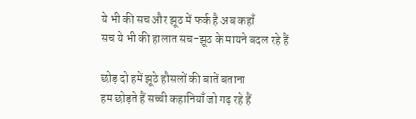ये भी की सच और झूठ में फर्क है अब कहाँ
सच ये भी की हालात सच-झूठ के मायने बदल रहे हैं

छोड़ दो हमें झूठे हौसलों की बातें बताना
हम छोड़ते हैं सच्ची कहानियाँ जो गढ़ रहे हैं